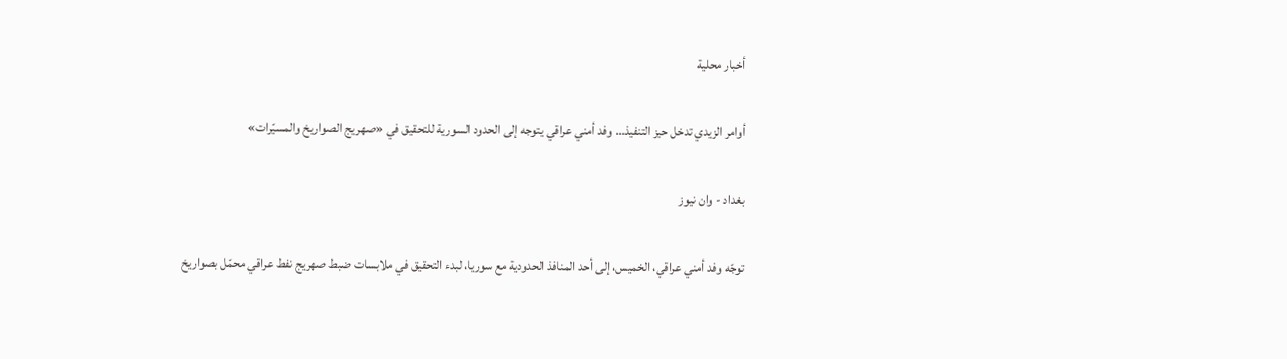أخبار محلية

أوامر الزيدي تدخل حيز التنفيذ… وفد أمني عراقي يتوجه إلى الحدود السورية للتحقيق في «صهريج الصواريخ والمسيّرات»

بغداد - وان نيوز

توجّه وفد أمني عراقي، الخميس، إلى أحد المنافذ الحدودية مع سوريا، لبدء التحقيق في ملابسات ضبط صهريج نفط عراقي محمّل بصواريخ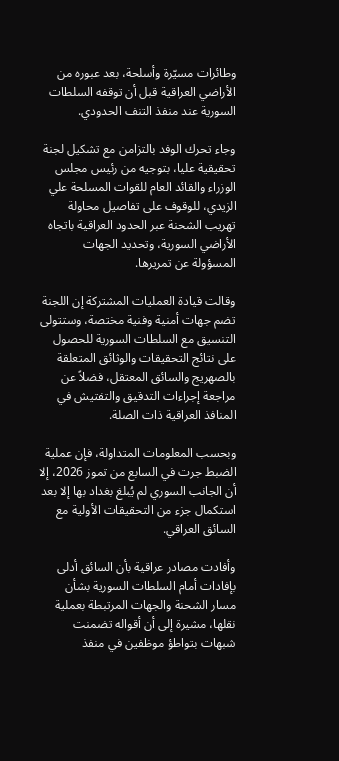وطائرات مسيّرة وأسلحة، بعد عبوره من الأراضي العراقية قبل أن توقفه السلطات السورية عند منفذ التنف الحدودي.

وجاء تحرك الوفد بالتزامن مع تشكيل لجنة تحقيقية عليا، بتوجيه من رئيس مجلس الوزراء والقائد العام للقوات المسلحة علي الزيدي، للوقوف على تفاصيل محاولة تهريب الشحنة عبر الحدود العراقية باتجاه الأراضي السورية، وتحديد الجهات المسؤولة عن تمريرها.

وقالت قيادة العمليات المشتركة إن اللجنة تضم جهات أمنية وفنية مختصة، وستتولى التنسيق مع السلطات السورية للحصول على نتائج التحقيقات والوثائق المتعلقة بالصهريج والسائق المعتقل، فضلاً عن مراجعة إجراءات التدقيق والتفتيش في المنافذ العراقية ذات الصلة.

وبحسب المعلومات المتداولة، فإن عملية الضبط جرت في السابع من تموز 2026، إلا أن الجانب السوري لم يُبلغ بغداد بها إلا بعد استكمال جزء من التحقيقات الأولية مع السائق العراقي.

وأفادت مصادر عراقية بأن السائق أدلى بإفادات أمام السلطات السورية بشأن مسار الشحنة والجهات المرتبطة بعملية نقلها، مشيرة إلى أن أقواله تضمنت شبهات بتواطؤ موظفين في منفذ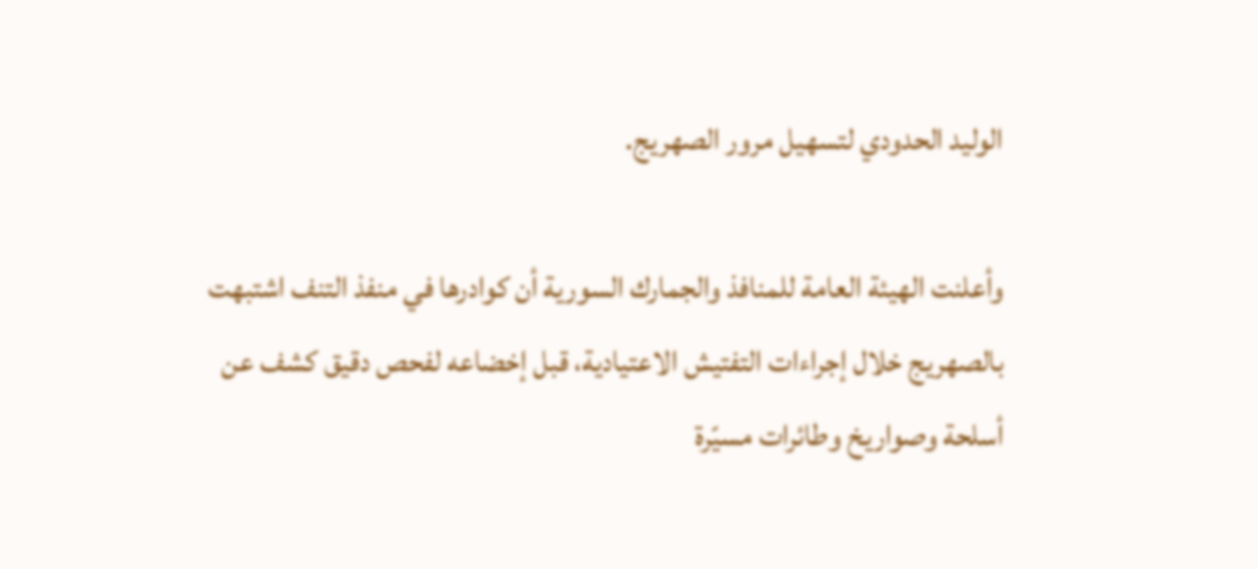الوليد الحدودي لتسهيل مرور الصهريج.

وأعلنت الهيئة العامة للمنافذ والجمارك السورية أن كوادرها في منفذ التنف اشتبهت بالصهريج خلال إجراءات التفتيش الاعتيادية، قبل إخضاعه لفحص دقيق كشف عن أسلحة وصواريخ وطائرات مسيّرة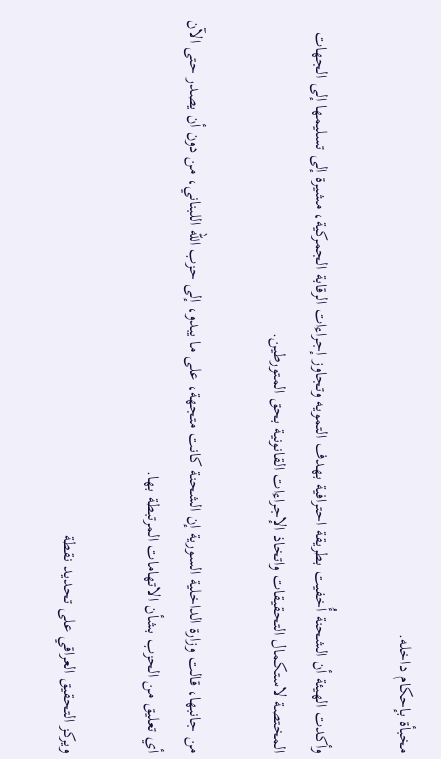مخبأة بإحكام داخله.

وأكدت الهيئة أن الشحنة أُخفيت بطريقة احترافية بهدف التمويه وتجاوز إجراءات الرقابة الجمركية، مشيرة إلى تسليمها إلى الجهات المختصة لاستكمال التحقيقات واتخاذ الإجراءات القانونية بحق المتورطين.

من جانبها، قالت وزارة الداخلية السورية إن الشحنة كانت متجهة، على ما يبدو، إلى حزب الله اللبناني، من دون أن يصدر حتى الآن أي تعليق من الحزب بشأن الاتهامات المرتبطة بها.

ويركز التحقيق العراقي على تحديد نقطة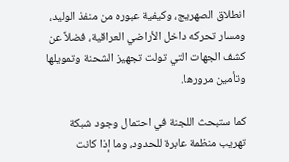انطلاق الصهريج، وكيفية عبوره من منفذ الوليد، ومسار تحركه داخل الأراضي العراقية، فضلاً عن كشف الجهات التي تولت تجهيز الشحنة وتمويلها وتأمين مرورها.

كما ستبحث اللجنة في احتمال وجود شبكة تهريب منظمة عابرة للحدود، وما إذا كانت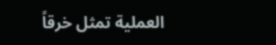العملية تمثل خرقاً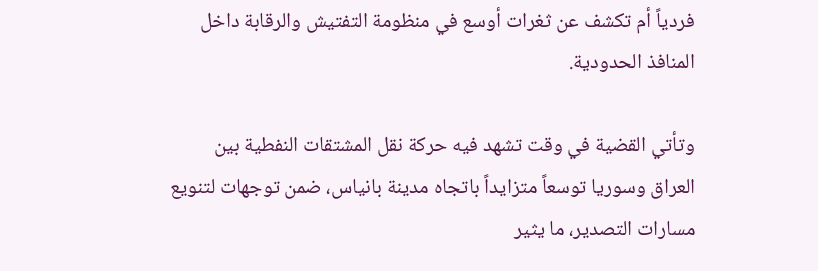فردياً أم تكشف عن ثغرات أوسع في منظومة التفتيش والرقابة داخل المنافذ الحدودية.

وتأتي القضية في وقت تشهد فيه حركة نقل المشتقات النفطية بين العراق وسوريا توسعاً متزايداً باتجاه مدينة بانياس، ضمن توجهات لتنويع مسارات التصدير، ما يثير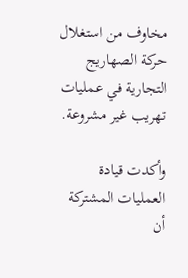مخاوف من استغلال حركة الصهاريج التجارية في عمليات تهريب غير مشروعة.

وأكدت قيادة العمليات المشتركة أن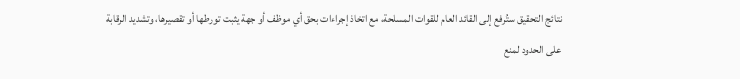نتائج التحقيق ستُرفع إلى القائد العام للقوات المسلحة، مع اتخاذ إجراءات بحق أي موظف أو جهة يثبت تورطها أو تقصيرها، وتشديد الرقابة على الحدود لمنع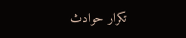تكرار حوادث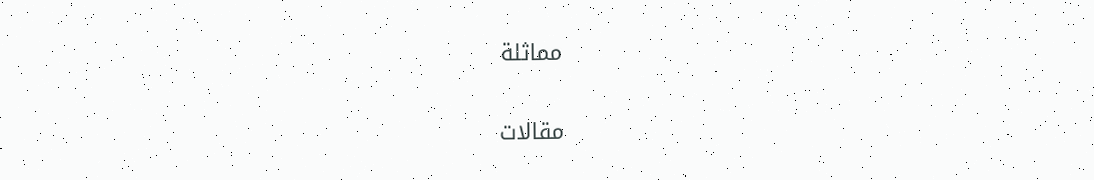مماثلة

مقالات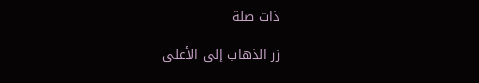ذات صلة

زر الذهاب إلى الأعلى